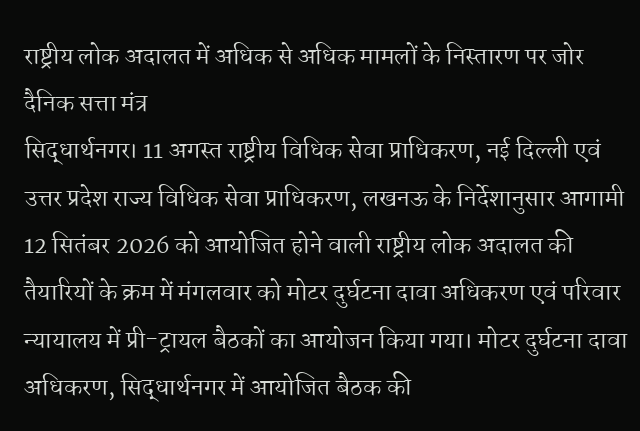राष्ट्रीय लोक अदालत में अधिक से अधिक मामलों के निस्तारण पर जोर
दैनिक सत्ता मंत्र
सिद्धार्थनगर। 11 अगस्त राष्ट्रीय विधिक सेवा प्राधिकरण, नई दिल्ली एवं उत्तर प्रदेश राज्य विधिक सेवा प्राधिकरण, लखनऊ के निर्देशानुसार आगामी 12 सितंबर 2026 को आयोजित होने वाली राष्ट्रीय लोक अदालत की तैयारियों के क्रम में मंगलवार को मोटर दुर्घटना दावा अधिकरण एवं परिवार न्यायालय में प्री-ट्रायल बैठकों का आयोजन किया गया। मोटर दुर्घटना दावा अधिकरण, सिद्धार्थनगर में आयोजित बैठक की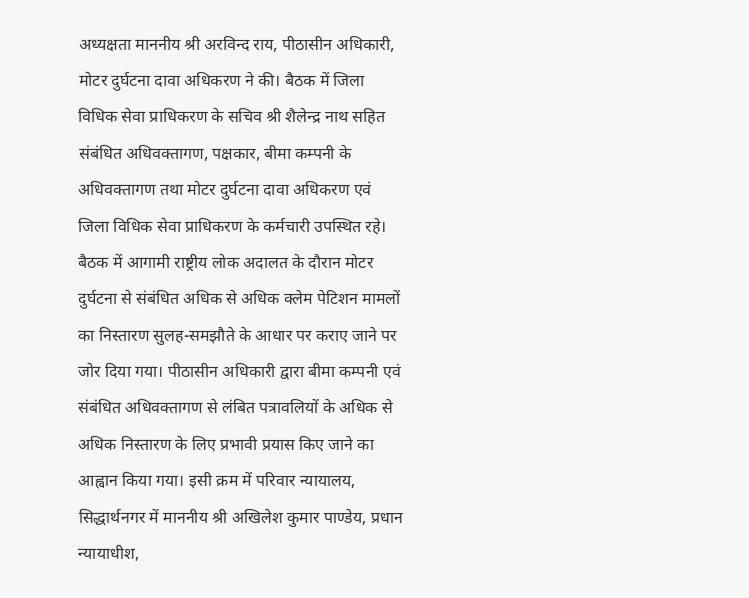अध्यक्षता माननीय श्री अरविन्द राय, पीठासीन अधिकारी, मोटर दुर्घटना दावा अधिकरण ने की। बैठक में जिला विधिक सेवा प्राधिकरण के सचिव श्री शैलेन्द्र नाथ सहित संबंधित अधिवक्तागण, पक्षकार, बीमा कम्पनी के अधिवक्तागण तथा मोटर दुर्घटना दावा अधिकरण एवं जिला विधिक सेवा प्राधिकरण के कर्मचारी उपस्थित रहे। बैठक में आगामी राष्ट्रीय लोक अदालत के दौरान मोटर दुर्घटना से संबंधित अधिक से अधिक क्लेम पेटिशन मामलों का निस्तारण सुलह-समझौते के आधार पर कराए जाने पर जोर दिया गया। पीठासीन अधिकारी द्वारा बीमा कम्पनी एवं संबंधित अधिवक्तागण से लंबित पत्रावलियों के अधिक से अधिक निस्तारण के लिए प्रभावी प्रयास किए जाने का आह्वान किया गया। इसी क्रम में परिवार न्यायालय, सिद्धार्थनगर में माननीय श्री अखिलेश कुमार पाण्डेय, प्रधान न्यायाधीश,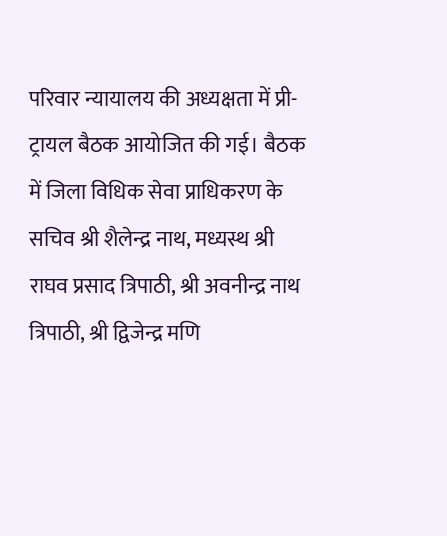परिवार न्यायालय की अध्यक्षता में प्री-ट्रायल बैठक आयोजित की गई। बैठक में जिला विधिक सेवा प्राधिकरण के सचिव श्री शैलेन्द्र नाथ, मध्यस्थ श्री राघव प्रसाद त्रिपाठी, श्री अवनीन्द्र नाथ त्रिपाठी, श्री द्विजेन्द्र मणि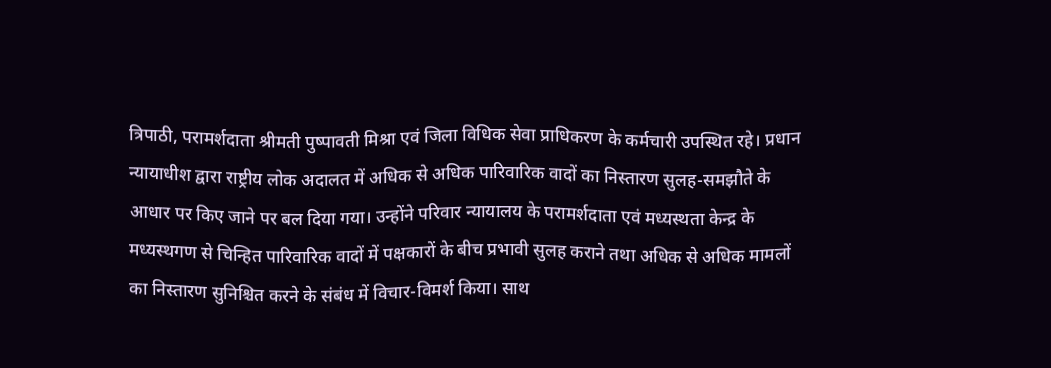त्रिपाठी, परामर्शदाता श्रीमती पुष्पावती मिश्रा एवं जिला विधिक सेवा प्राधिकरण के कर्मचारी उपस्थित रहे। प्रधान न्यायाधीश द्वारा राष्ट्रीय लोक अदालत में अधिक से अधिक पारिवारिक वादों का निस्तारण सुलह-समझौते के आधार पर किए जाने पर बल दिया गया। उन्होंने परिवार न्यायालय के परामर्शदाता एवं मध्यस्थता केन्द्र के मध्यस्थगण से चिन्हित पारिवारिक वादों में पक्षकारों के बीच प्रभावी सुलह कराने तथा अधिक से अधिक मामलों का निस्तारण सुनिश्चित करने के संबंध में विचार-विमर्श किया। साथ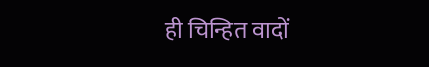ही चिन्हित वादों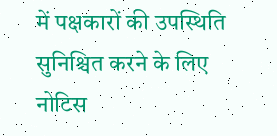में पक्षकारों की उपस्थिति सुनिश्चित करने के लिए नोटिस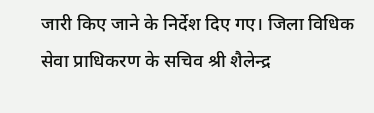जारी किए जाने के निर्देश दिए गए। जिला विधिक सेवा प्राधिकरण के सचिव श्री शैलेन्द्र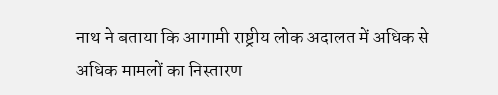नाथ ने बताया कि आगामी राष्ट्रीय लोक अदालत में अधिक से अधिक मामलों का निस्तारण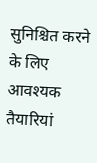सुनिश्चित करने के लिए आवश्यक तैयारियां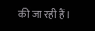की जा रही हैं।